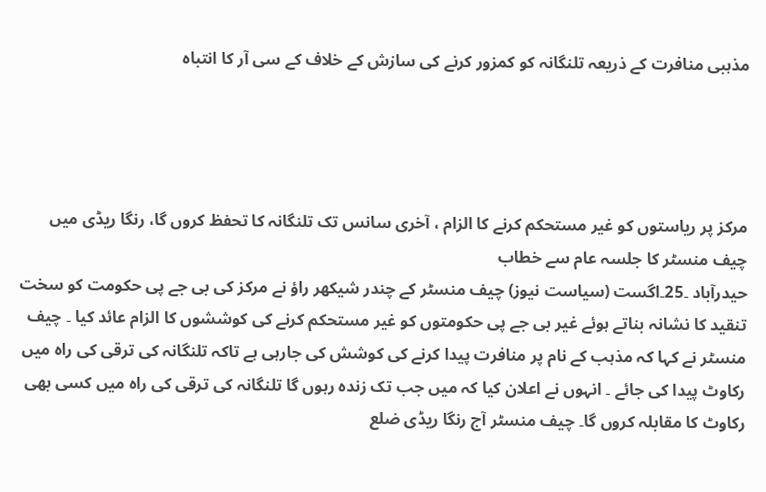مذہبی منافرت کے ذریعہ تلنگانہ کو کمزور کرنے کی سازش کے خلاف کے سی آر کا انتباہ




مرکز پر ریاستوں کو غیر مستحکم کرنے کا الزام ، آخری سانس تک تلنگانہ کا تحفظ کروں گا، رنگا ریڈی میں چیف منسٹر کا جلسہ عام سے خطاب
حیدرآباد ۔25۔اگست (سیاست نیوز) چیف منسٹر کے چندر شیکھر راؤ نے مرکز کی بی جے پی حکومت کو سخت تنقید کا نشانہ بناتے ہوئے غیر بی جے پی حکومتوں کو غیر مستحکم کرنے کی کوششوں کا الزام عائد کیا ۔ چیف منسٹر نے کہا کہ مذہب کے نام پر منافرت پیدا کرنے کی کوشش کی جارہی ہے تاکہ تلنگانہ کی ترقی کی راہ میں رکاوٹ پیدا کی جائے ۔ انہوں نے اعلان کیا کہ میں جب تک زندہ رہوں گا تلنگانہ کی ترقی کی راہ میں کسی بھی رکاوٹ کا مقابلہ کروں گا۔ چیف منسٹر آج رنگا ریڈی ضلع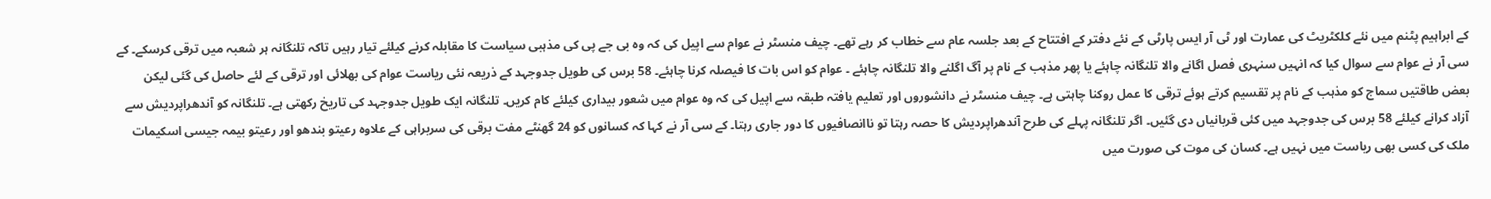کے ابراہیم پٹنم میں نئے کلکٹریٹ کی عمارت اور ٹی آر ایس پارٹی کے نئے دفتر کے افتتاح کے بعد جلسہ عام سے خطاب کر رہے تھے۔ چیف منسٹر نے عوام سے اپیل کی کہ وہ بی جے پی کی مذہبی سیاست کا مقابلہ کرنے کیلئے تیار رہیں تاکہ تلنگانہ ہر شعبہ میں ترقی کرسکے۔ کے سی آر نے عوام سے سوال کیا کہ انہیں سنہری فصل اگانے والا تلنگانہ چاہئے یا پھر مذہب کے نام پر آگ اگلنے والا تلنگانہ چاہئے ۔ عوام کو اس بات کا فیصلہ کرنا چاہئے۔ 58 برس کی طویل جدوجہد کے ذریعہ نئی ریاست عوام کی بھلائی اور ترقی کے لئے حاصل کی گئی لیکن بعض طاقتیں سماج کو مذہب کے نام پر تقسیم کرتے ہوئے ترقی کا عمل روکنا چاہتی ہے۔ چیف منسٹر نے دانشوروں اور تعلیم یافتہ طبقہ سے اپیل کی کہ وہ عوام میں شعور بیداری کیلئے کام کریں۔ تلنگانہ ایک طویل جدوجہد کی تاریخ رکھتی ہے۔ تلنگانہ کو آندھراپردیش سے آزاد کرانے کیلئے 58 برس کی جدوجہد میں کئی قربانیاں دی گئیں۔ اگر تلنگانہ پہلے کی طرح آندھراپردیش کا حصہ رہتا تو ناانصافیوں کا دور جاری رہتا۔ کے سی آر نے کہا کہ کسانوں کو 24 گھنٹے مفت برقی کی سربراہی کے علاوہ رعیتو بندھو اور رعیتو بیمہ جیسی اسکیمات ملک کی کسی بھی ریاست میں نہیں ہے۔ کسان کی موت کی صورت میں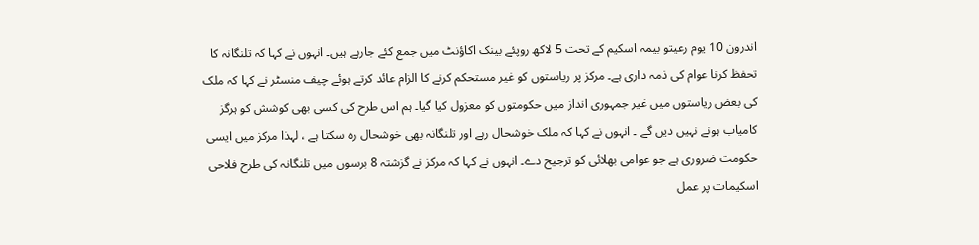اندرون 10 یوم رعیتو بیمہ اسکیم کے تحت 5 لاکھ روپئے بینک اکاؤنٹ میں جمع کئے جارہے ہیں۔ انہوں نے کہا کہ تلنگانہ کا تحفظ کرنا عوام کی ذمہ داری ہے۔ مرکز پر ریاستوں کو غیر مستحکم کرنے کا الزام عائد کرتے ہوئے چیف منسٹر نے کہا کہ ملک کی بعض ریاستوں میں غیر جمہوری انداز میں حکومتوں کو معزول کیا گیا۔ ہم اس طرح کی کسی بھی کوشش کو ہرگز کامیاب ہونے نہیں دیں گے ۔ انہوں نے کہا کہ ملک خوشحال رہے اور تلنگانہ بھی خوشحال رہ سکتا ہے ، لہذا مرکز میں ایسی حکومت ضروری ہے جو عوامی بھلائی کو ترجیح دے۔ انہوں نے کہا کہ مرکز نے گزشتہ 8 برسوں میں تلنگانہ کی طرح فلاحی اسکیمات پر عمل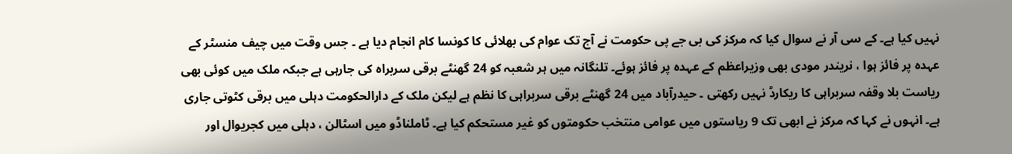نہیں کیا ہے۔ کے سی آر نے سوال کیا کہ مرکز کی بی جے پی حکومت نے آج تک عوام کی بھلائی کا کونسا کام انجام دیا ہے ۔ جس وقت میں چیف منسٹر کے عہدہ پر فائز ہوا ، نریندر مودی بھی وزیراعظم کے عہدہ پر فائز ہوئے۔ تلنگانہ میں ہر شعبہ کو 24 گھنٹے برقی سربراہ کی جارہی ہے جبکہ ملک میں کوئی بھی ریاست بلا وقفہ سربراہی کا ریکارڈ نہیں رکھتی ۔ حیدرآباد میں 24 گھنٹے برقی سربراہی کا نظم ہے لیکن ملک کے دارالحکومت دہلی میں برقی کٹوتی جاری ہے۔ انہوں نے کہا کہ مرکز نے ابھی تک 9 ریاستوں میں عوامی منتخب حکومتوں کو غیر مستحکم کیا ہے۔ ٹاملناڈو میں اسٹالن ، دہلی میں کجریوال اور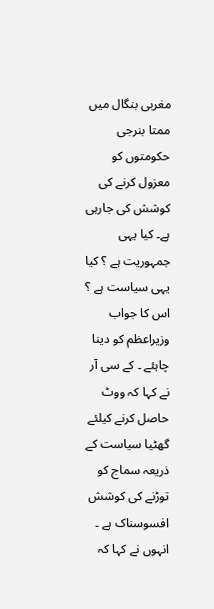مغربی بنگال میں ممتا بنرجی حکومتوں کو معزول کرنے کی کوشش کی جارہی ہے۔ کیا یہی جمہوریت ہے ؟ کیا یہی سیاست ہے ؟ اس کا جواب وزیراعظم کو دینا چاہئے ۔ کے سی آر نے کہا کہ ووٹ حاصل کرنے کیلئے گھٹیا سیاست کے ذریعہ سماج کو توڑنے کی کوشش افسوسناک ہے ۔ انہوں نے کہا کہ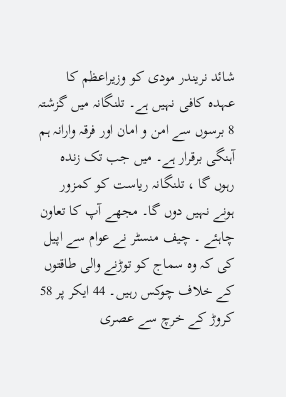شائد نریندر مودی کو وزیراعظم کا عہدہ کافی نہیں ہے۔ تلنگانہ میں گزشتہ 8 برسوں سے امن و امان اور فرقہ وارانہ ہم آہنگی برقرار ہے۔ میں جب تک زندہ رہوں گا ، تلنگانہ ریاست کو کمزور ہونے نہیں دوں گا۔ مجھے آپ کا تعاون چاہئے ۔ چیف منسٹر نے عوام سے اپیل کی کہ وہ سماج کو توڑنے والی طاقتوں کے خلاف چوکس رہیں۔ 44 ایکر پر 58 کروڑ کے خرچ سے عصری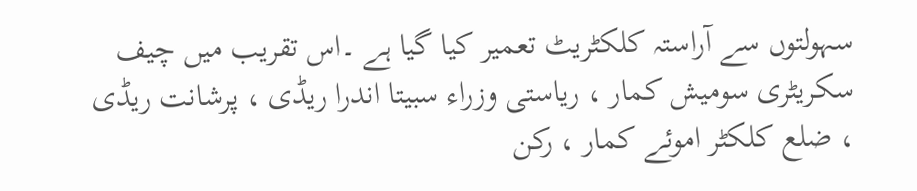سہولتوں سے آراستہ کلکٹریٹ تعمیر کیا گیا ہے ۔اس تقریب میں چیف سکریٹری سومیش کمار ، ریاستی وزراء سبیتا اندرا ریڈی ، پرشانت ریڈی ، ضلع کلکٹر اموئے کمار ، رکن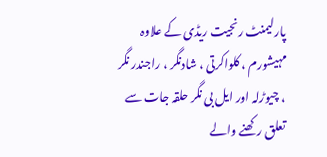پارلیمنٹ رنجیت ریڈی کے علاوہ مہیشورم ، کلواکرتی ، شادنگر ، راجندر نگر ، چیوڑلہ اور ایل بی نگر حلقہ جات سے تعلق رکھنے والے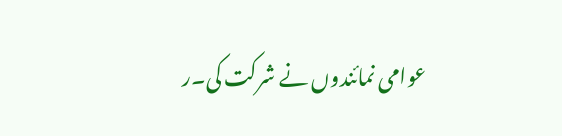عوامی نمائندوں نے شرکت کی۔ر